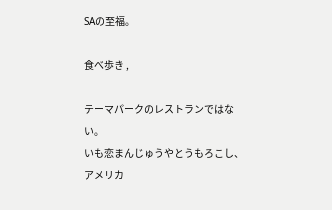SAの至福。

食べ歩き ,

テーマパークのレストランではない。
いも恋まんじゅうやとうもろこし、アメリカ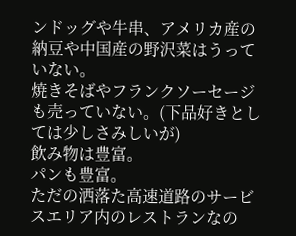ンドッグや牛串、アメリカ産の納豆や中国産の野沢菜はうっていない。
焼きそばやフランクソーセージも売っていない。(下品好きとしては少しさみしいが)
飲み物は豊富。
パンも豊富。
ただの洒落た高速道路のサービスエリア内のレストランなの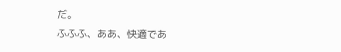だ。
ふふふ、ああ、快適であ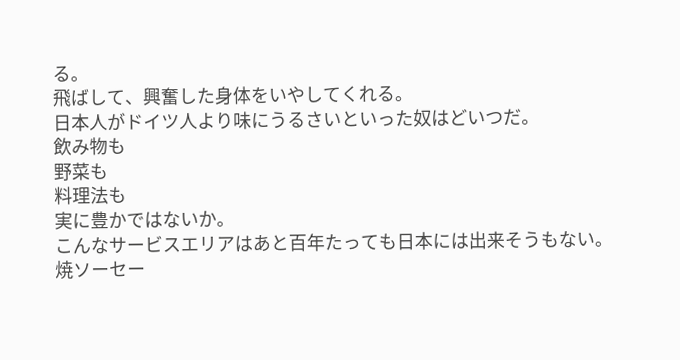る。
飛ばして、興奮した身体をいやしてくれる。
日本人がドイツ人より味にうるさいといった奴はどいつだ。
飲み物も
野菜も
料理法も
実に豊かではないか。
こんなサービスエリアはあと百年たっても日本には出来そうもない。
焼ソーセー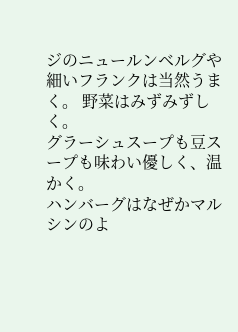ジのニュールンベルグや細いフランクは当然うまく。 野菜はみずみずしく。
グラーシュスープも豆スープも味わい優しく、温かく。
ハンバーグはなぜかマルシンのよ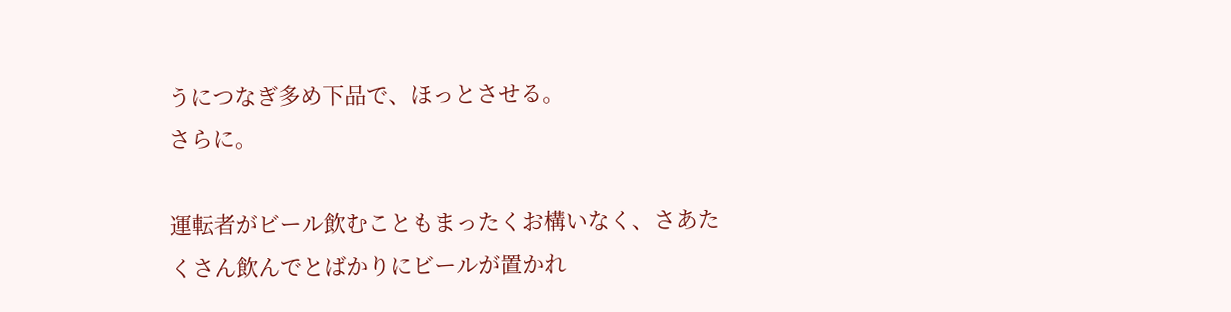うにつなぎ多め下品で、ほっとさせる。
さらに。

運転者がビール飲むこともまったくお構いなく、さあたくさん飲んでとばかりにビールが置かれ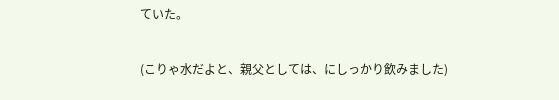ていた。

(こりゃ水だよと、親父としては、にしっかり飲みました)